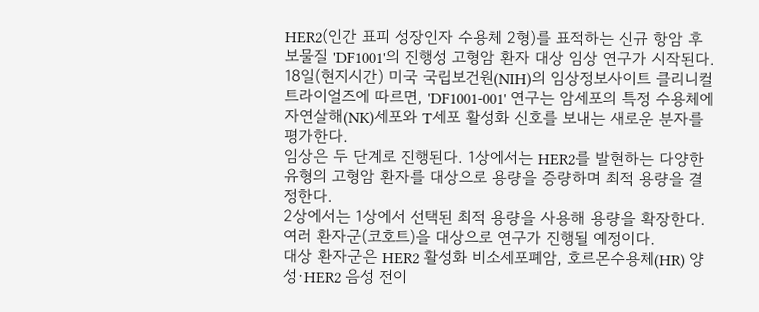HER2(인간 표피 성장인자 수용체 2형)를 표적하는 신규 항암 후보물질 'DF1001'의 진행성 고형암 환자 대상 임상 연구가 시작된다.
18일(현지시간) 미국 국립보건원(NIH)의 임상정보사이트 클리니컬트라이얼즈에 따르면, 'DF1001-001' 연구는 암세포의 특정 수용체에 자연살해(NK)세포와 T세포 활성화 신호를 보내는 새로운 분자를 평가한다.
임상은 두 단계로 진행된다. 1상에서는 HER2를 발현하는 다양한 유형의 고형암 환자를 대상으로 용량을 증량하며 최적 용량을 결정한다.
2상에서는 1상에서 선택된 최적 용량을 사용해 용량을 확장한다. 여러 환자군(코호트)을 대상으로 연구가 진행될 예정이다.
대상 환자군은 HER2 활성화 비소세포폐암, 호르몬수용체(HR) 양성·HER2 음성 전이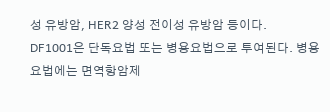성 유방암, HER2 양성 전이성 유방암 등이다.
DF1001은 단독요법 또는 병용요법으로 투여된다. 병용요법에는 면역항암제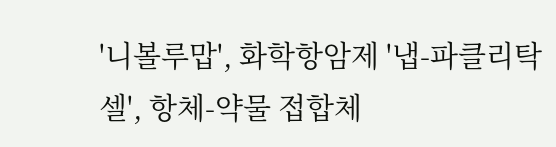'니볼루맙', 화학항암제 '냅-파클리탁셀', 항체-약물 접합체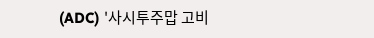(ADC) '사시투주맙 고비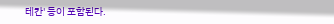테칸' 등이 포함된다.